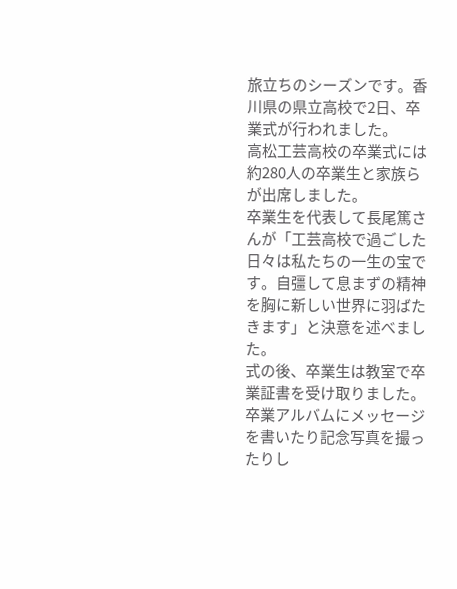旅立ちのシーズンです。香川県の県立高校で2日、卒業式が行われました。
高松工芸高校の卒業式には約280人の卒業生と家族らが出席しました。
卒業生を代表して長尾篤さんが「工芸高校で過ごした日々は私たちの一生の宝です。自彊して息まずの精神を胸に新しい世界に羽ばたきます」と決意を述べました。
式の後、卒業生は教室で卒業証書を受け取りました。卒業アルバムにメッセージを書いたり記念写真を撮ったりし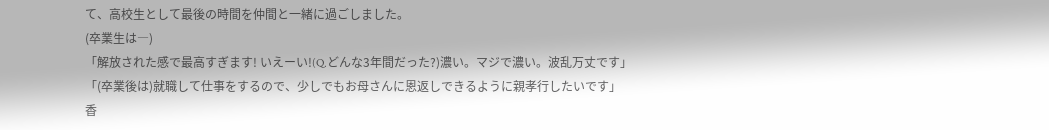て、高校生として最後の時間を仲間と一緒に過ごしました。
(卒業生は―)
「解放された感で最高すぎます! いえーい!(Q.どんな3年間だった?)濃い。マジで濃い。波乱万丈です」
「(卒業後は)就職して仕事をするので、少しでもお母さんに恩返しできるように親孝行したいです」
香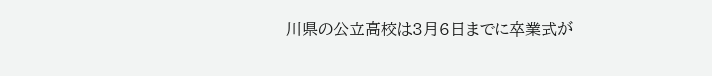川県の公立高校は3月6日までに卒業式が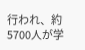行われ、約5700人が学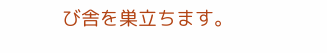び舎を巣立ちます。